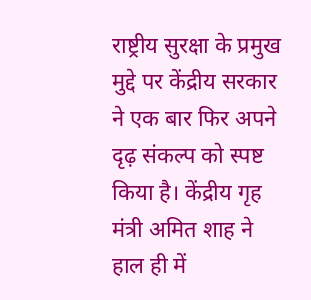राष्ट्रीय सुरक्षा के प्रमुख मुद्दे पर केंद्रीय सरकार ने एक बार फिर अपने दृढ़ संकल्प को स्पष्ट किया है। केंद्रीय गृह मंत्री अमित शाह ने हाल ही में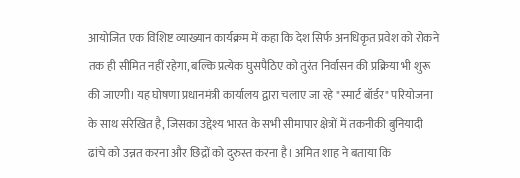आयोजित एक विशिष्ट व्याख्यान कार्यक्रम में कहा कि देश सिर्फ अनधिकृत प्रवेश को रोकने तक ही सीमित नहीं रहेगा, बल्कि प्रत्येक घुसपैठिए को तुरंत निर्वासन की प्रक्रिया भी शुरू की जाएगी। यह घोषणा प्रधानमंत्री कार्यालय द्वारा चलाए जा रहे "स्मार्ट बॉर्डर" परियोजना के साथ संरेखित है, जिसका उद्देश्य भारत के सभी सीमापार क्षेत्रों में तकनीकी बुनियादी ढांचे को उन्नत करना और छिद्रों को दुरुस्त करना है। अमित शाह ने बताया कि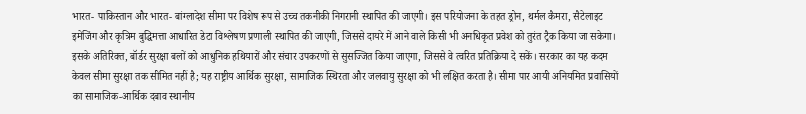भारत- पाकिस्तान और भारत- बांग्लादेश सीमा पर विशेष रूप से उच्च तकनीकी निगरानी स्थापित की जाएगी। इस परियोजना के तहत ड्रोन, थर्मल कैमरा, सैटेलाइट इमेजिंग और कृत्रिम बुद्धिमत्ता आधारित डेटा विश्लेषण प्रणाली स्थापित की जाएगी, जिससे दायरे में आने वाले किसी भी अनधिकृत प्रवेश को तुरंत ट्रैक किया जा सकेगा। इसके अतिरिक्त, बॉर्डर सुरक्षा बलों को आधुनिक हथियारों और संचार उपकरणों से सुसज्जित किया जाएगा, जिससे वे त्वरित प्रतिक्रिया दे सकें। सरकार का यह कदम केवल सीमा सुरक्षा तक सीमित नहीं है; यह राष्ट्रीय आर्थिक सुरक्षा, सामाजिक स्थिरता और जलवायु सुरक्षा को भी लक्षित करता है। सीमा पार आयी अनियमित प्रवासियों का सामाजिक-आर्थिक दबाव स्थानीय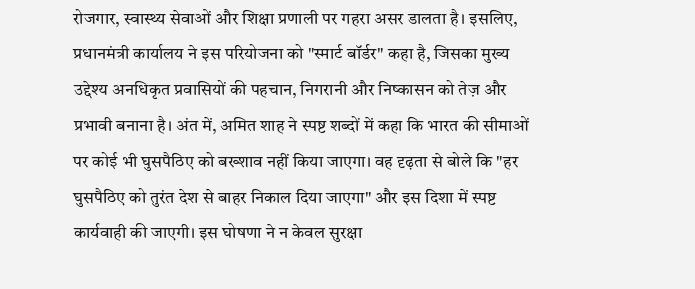रोजगार, स्वास्थ्य सेवाओं और शिक्षा प्रणाली पर गहरा असर डालता है। इसलिए, प्रधानमंत्री कार्यालय ने इस परियोजना को "स्मार्ट बॉर्डर" कहा है, जिसका मुख्य उद्देश्य अनधिकृत प्रवासियों की पहचान, निगरानी और निष्कासन को तेज़ और प्रभावी बनाना है। अंत में, अमित शाह ने स्पष्ट शब्दों में कहा कि भारत की सीमाओं पर कोई भी घुसपैठिए को बख्शाव नहीं किया जाएगा। वह दृढ़ता से बोले कि "हर घुसपैठिए को तुरंत देश से बाहर निकाल दिया जाएगा" और इस दिशा में स्पष्ट कार्यवाही की जाएगी। इस घोषणा ने न केवल सुरक्षा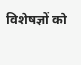विशेषज्ञों को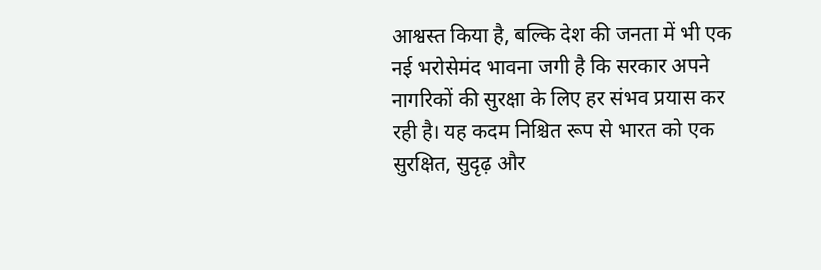आश्वस्त किया है, बल्कि देश की जनता में भी एक नई भरोसेमंद भावना जगी है कि सरकार अपने नागरिकों की सुरक्षा के लिए हर संभव प्रयास कर रही है। यह कदम निश्चित रूप से भारत को एक सुरक्षित, सुदृढ़ और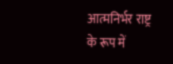आत्मनिर्भर राष्ट्र के रूप में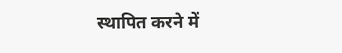स्थापित करने में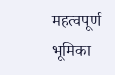महत्वपूर्ण भूमिका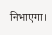निभाएगा।